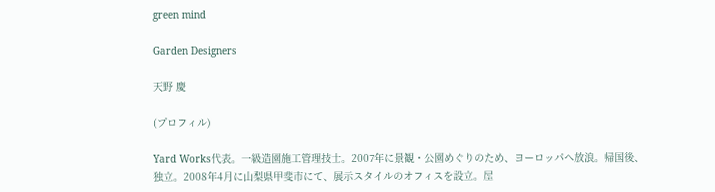green mind

Garden Designers

天野 慶

(プロフィル)

Yard Works代表。一級造園施工管理技士。2007年に景観・公園めぐりのため、ヨーロッパへ放浪。帰国後、独立。2008年4月に山梨県甲斐市にて、展示スタイルのオフィスを設立。屋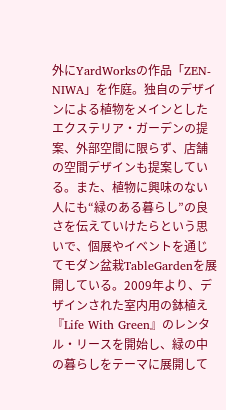外にYardWorksの作品「ZEN-NIWA」を作庭。独自のデザインによる植物をメインとしたエクステリア・ガーデンの提案、外部空間に限らず、店舗の空間デザインも提案している。また、植物に興味のない人にも“緑のある暮らし”の良さを伝えていけたらという思いで、個展やイベントを通じてモダン盆栽TableGardenを展開している。2009年より、デザインされた室内用の鉢植え『Life With Green』のレンタル・リースを開始し、緑の中の暮らしをテーマに展開して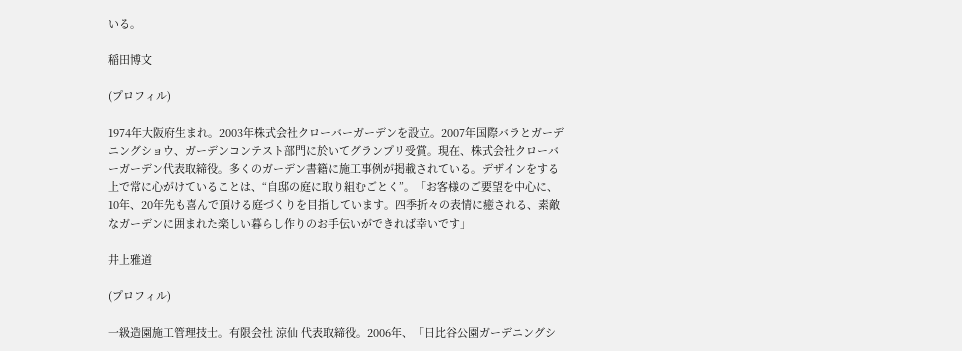いる。

稲田博文

(プロフィル)

1974年大阪府生まれ。2003年株式会社クローバーガーデンを設立。2007年国際バラとガーデニングショウ、ガーデンコンテスト部門に於いてグランプリ受賞。現在、株式会社クローバーガーデン代表取締役。多くのガーデン書籍に施工事例が掲載されている。デザインをする上で常に心がけていることは、“自邸の庭に取り組むごとく”。「お客様のご要望を中心に、10年、20年先も喜んで頂ける庭づくりを目指しています。四季折々の表情に癒される、素敵なガーデンに囲まれた楽しい暮らし作りのお手伝いができれば幸いです」

井上雅道

(プロフィル)

一級造園施工管理技士。有限会社 涼仙 代表取締役。2006年、「日比谷公園ガーデニングシ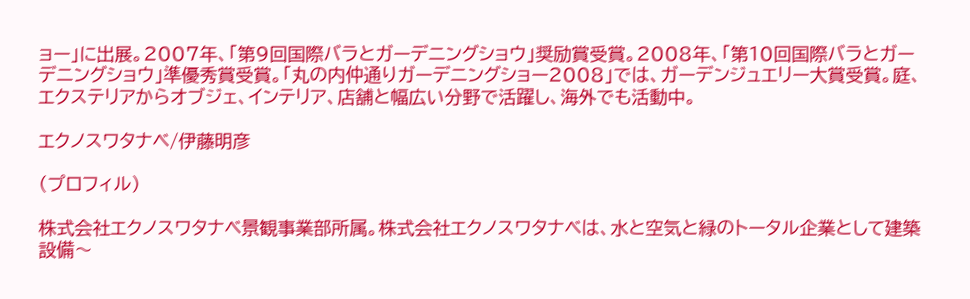ョー」に出展。2007年、「第9回国際バラとガーデニングショウ」奨励賞受賞。2008年、「第10回国際バラとガーデニングショウ」準優秀賞受賞。「丸の内仲通りガーデニングショー2008」では、ガーデンジュエリー大賞受賞。庭、エクステリアからオブジェ、インテリア、店舗と幅広い分野で活躍し、海外でも活動中。

エクノスワタナベ/伊藤明彦

(プロフィル)

株式会社エクノスワタナベ景観事業部所属。株式会社エクノスワタナベは、水と空気と緑のトータル企業として建築設備〜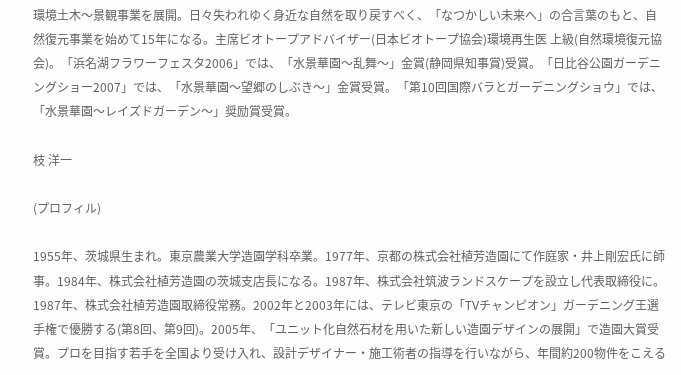環境土木〜景観事業を展開。日々失われゆく身近な自然を取り戻すべく、「なつかしい未来へ」の合言葉のもと、自然復元事業を始めて15年になる。主席ビオトープアドバイザー(日本ビオトープ協会)環境再生医 上級(自然環境復元協会)。「浜名湖フラワーフェスタ2006」では、「水景華園〜乱舞〜」金賞(静岡県知事賞)受賞。「日比谷公園ガーデニングショー2007」では、「水景華園〜望郷のしぶき〜」金賞受賞。「第10回国際バラとガーデニングショウ」では、「水景華園〜レイズドガーデン〜」奨励賞受賞。

枝 洋一

(プロフィル)

1955年、茨城県生まれ。東京農業大学造園学科卒業。1977年、京都の株式会社植芳造園にて作庭家・井上剛宏氏に師事。1984年、株式会社植芳造園の茨城支店長になる。1987年、株式会社筑波ランドスケープを設立し代表取締役に。1987年、株式会社植芳造園取締役常務。2002年と2003年には、テレビ東京の「TVチャンピオン」ガーデニング王選手権で優勝する(第8回、第9回)。2005年、「ユニット化自然石材を用いた新しい造園デザインの展開」で造園大賞受賞。プロを目指す若手を全国より受け入れ、設計デザイナー・施工術者の指導を行いながら、年間約200物件をこえる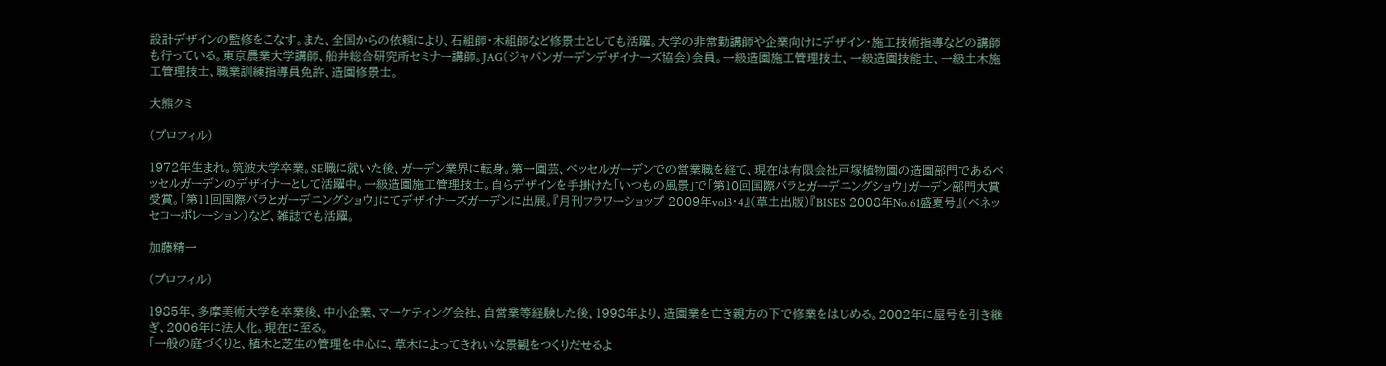設計デザインの監修をこなす。また、全国からの依頼により、石組師・木組師など修景士としても活躍。大学の非常勤講師や企業向けにデザイン・施工技術指導などの講師も行っている。東京農業大学講師、船井総合研究所セミナー講師。JAG(ジャパンガーデンデザイナーズ協会)会員。一級造園施工管理技士、一級造園技能士、一級土木施工管理技士、職業訓練指導員免許、造園修景士。

大熊クミ

(プロフィル)

1972年生まれ。筑波大学卒業。SE職に就いた後、ガーデン業界に転身。第一園芸、ベッセルガーデンでの営業職を経て、現在は有限会社戸塚植物園の造園部門であるベッセルガーデンのデザイナーとして活躍中。一級造園施工管理技士。自らデザインを手掛けた「いつもの風景」で「第10回国際バラとガーデニングショウ」ガーデン部門大賞受賞。「第11回国際バラとガーデニングショウ」にてデザイナーズガーデンに出展。『月刊フラワーショップ 2009年vol3・4』(草土出版)『BISES 2008年No.61盛夏号』(ベネッセコーポレーション)など、雑誌でも活躍。

加藤精一

(プロフィル)

1985年、多摩美術大学を卒業後、中小企業、マーケティング会社、自営業等経験した後、1998年より、造園業を亡き親方の下で修業をはじめる。2002年に屋号を引き継ぎ、2006年に法人化。現在に至る。
「一般の庭づくりと、植木と芝生の管理を中心に、草木によってきれいな景観をつくりだせるよ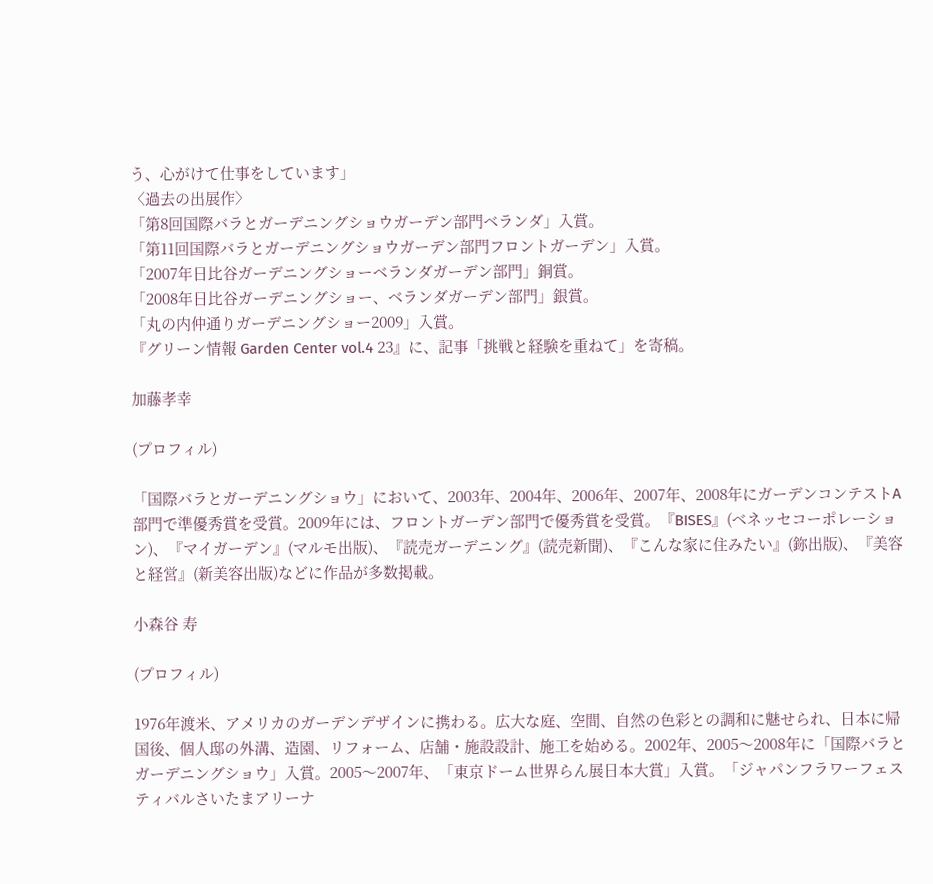う、心がけて仕事をしています」
〈過去の出展作〉
「第8回国際バラとガーデニングショウガーデン部門ベランダ」入賞。
「第11回国際バラとガーデニングショウガーデン部門フロントガーデン」入賞。
「2007年日比谷ガーデニングショーベランダガーデン部門」銅賞。
「2008年日比谷ガーデニングショー、ベランダガーデン部門」銀賞。
「丸の内仲通りガーデニングショー2009」入賞。
『グリーン情報 Garden Center vol.4 23』に、記事「挑戦と経験を重ねて」を寄稿。

加藤孝幸

(プロフィル)

「国際バラとガーデニングショウ」において、2003年、2004年、2006年、2007年、2008年にガーデンコンテストA部門で準優秀賞を受賞。2009年には、フロントガーデン部門で優秀賞を受賞。『BISES』(ベネッセコーポレーション)、『マイガーデン』(マルモ出版)、『読売ガーデニング』(読売新聞)、『こんな家に住みたい』(鉨出版)、『美容と経営』(新美容出版)などに作品が多数掲載。

小森谷 寿

(プロフィル)

1976年渡米、アメリカのガーデンデザインに携わる。広大な庭、空間、自然の色彩との調和に魅せられ、日本に帰国後、個人邸の外溝、造園、リフォーム、店舗・施設設計、施工を始める。2002年、2005〜2008年に「国際バラとガーデニングショウ」入賞。2005〜2007年、「東京ドーム世界らん展日本大賞」入賞。「ジャパンフラワーフェスティバルさいたまアリーナ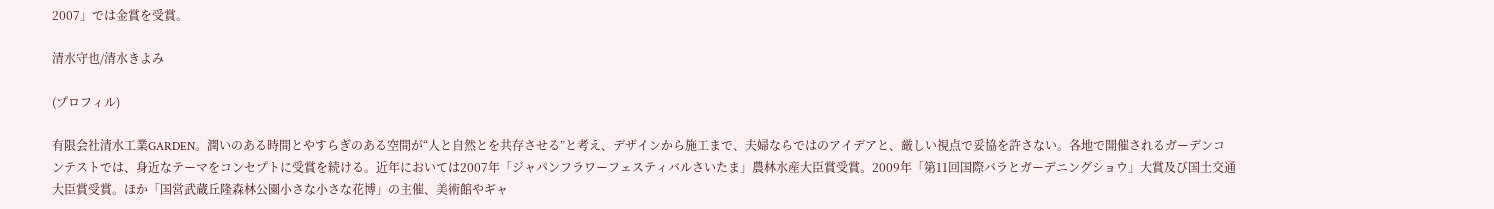2007」では金賞を受賞。

清水守也/清水きよみ

(プロフィル)

有限会社清水工業GARDEN。潤いのある時間とやすらぎのある空間が“人と自然とを共存させる”と考え、デザインから施工まで、夫婦ならではのアイデアと、厳しい視点で妥協を許さない。各地で開催されるガーデンコンテストでは、身近なテーマをコンセプトに受賞を続ける。近年においては2007年「ジャパンフラワーフェスティバルさいたま」農林水産大臣賞受賞。2009年「第11回国際バラとガーデニングショウ」大賞及び国土交通大臣賞受賞。ほか「国営武蔵丘隆森林公園小さな小さな花博」の主催、美術館やギャ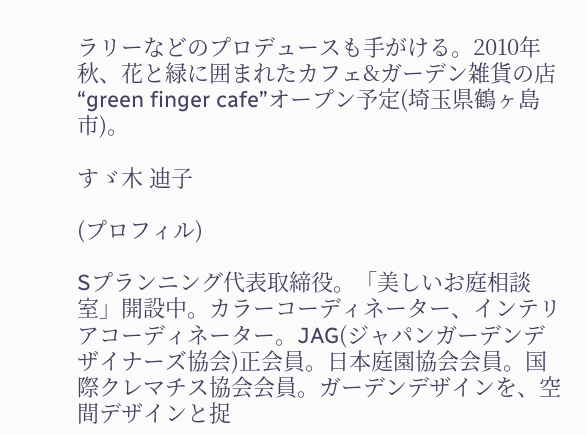ラリーなどのプロデュースも手がける。2010年秋、花と緑に囲まれたカフェ&ガーデン雑貨の店“green finger cafe”オープン予定(埼玉県鶴ヶ島市)。

すゞ木 迪子

(プロフィル)

Sプランニング代表取締役。「美しいお庭相談室」開設中。カラーコーディネーター、インテリアコーディネーター。JAG(ジャパンガーデンデザイナーズ協会)正会員。日本庭園協会会員。国際クレマチス協会会員。ガーデンデザインを、空間デザインと捉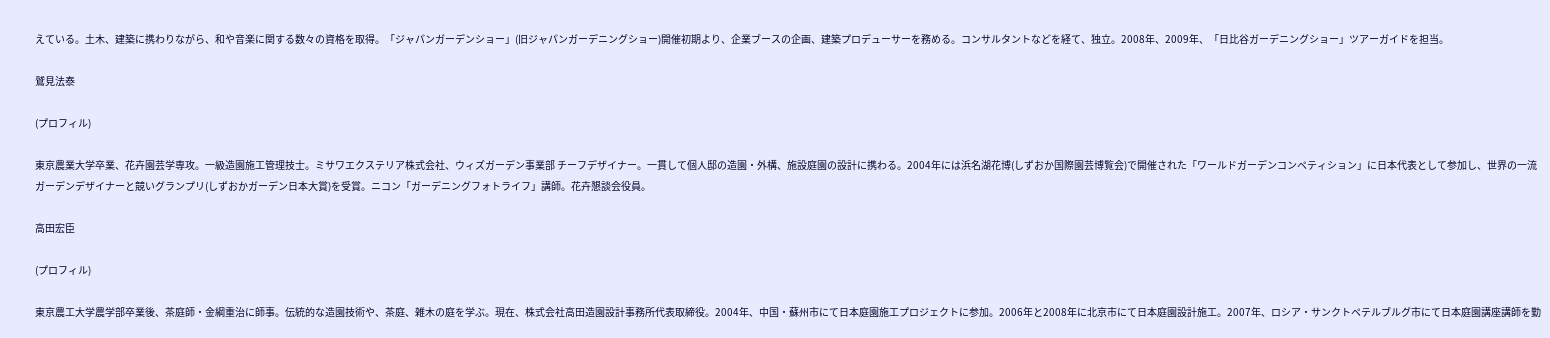えている。土木、建築に携わりながら、和や音楽に関する数々の資格を取得。「ジャパンガーデンショー」(旧ジャパンガーデニングショー)開催初期より、企業ブースの企画、建築プロデューサーを務める。コンサルタントなどを経て、独立。2008年、2009年、「日比谷ガーデニングショー」ツアーガイドを担当。

鷲見法泰

(プロフィル)

東京農業大学卒業、花卉園芸学専攻。一級造園施工管理技士。ミサワエクステリア株式会社、ウィズガーデン事業部 チーフデザイナー。一貫して個人邸の造園・外構、施設庭園の設計に携わる。2004年には浜名湖花博(しずおか国際園芸博覧会)で開催された「ワールドガーデンコンペティション」に日本代表として参加し、世界の一流ガーデンデザイナーと競いグランプリ(しずおかガーデン日本大賞)を受賞。ニコン「ガーデニングフォトライフ」講師。花卉懇談会役員。

高田宏臣

(プロフィル)

東京農工大学農学部卒業後、茶庭師・金綱重治に師事。伝統的な造園技術や、茶庭、雑木の庭を学ぶ。現在、株式会社高田造園設計事務所代表取締役。2004年、中国・蘇州市にて日本庭園施工プロジェクトに参加。2006年と2008年に北京市にて日本庭園設計施工。2007年、ロシア・サンクトペテルブルグ市にて日本庭園講座講師を勤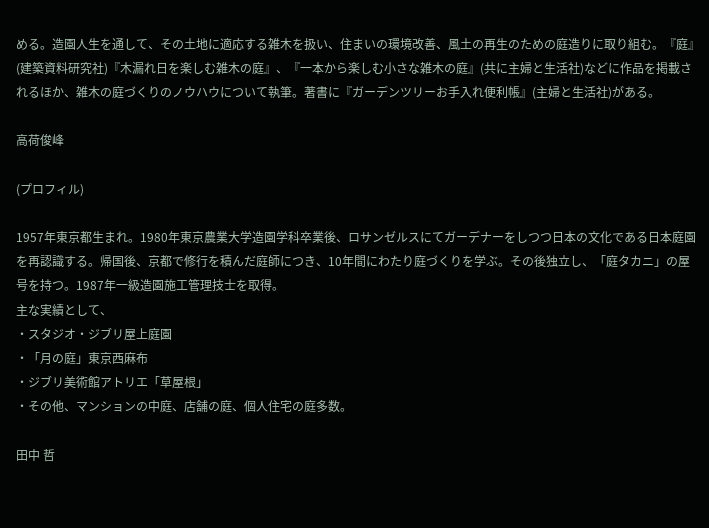める。造園人生を通して、その土地に適応する雑木を扱い、住まいの環境改善、風土の再生のための庭造りに取り組む。『庭』(建築資料研究社)『木漏れ日を楽しむ雑木の庭』、『一本から楽しむ小さな雑木の庭』(共に主婦と生活社)などに作品を掲載されるほか、雑木の庭づくりのノウハウについて執筆。著書に『ガーデンツリーお手入れ便利帳』(主婦と生活社)がある。

高荷俊峰

(プロフィル)

1957年東京都生まれ。1980年東京農業大学造園学科卒業後、ロサンゼルスにてガーデナーをしつつ日本の文化である日本庭園を再認識する。帰国後、京都で修行を積んだ庭師につき、10年間にわたり庭づくりを学ぶ。その後独立し、「庭タカニ」の屋号を持つ。1987年一級造園施工管理技士を取得。
主な実績として、
・スタジオ・ジブリ屋上庭園
・「月の庭」東京西麻布
・ジブリ美術館アトリエ「草屋根」
・その他、マンションの中庭、店舗の庭、個人住宅の庭多数。

田中 哲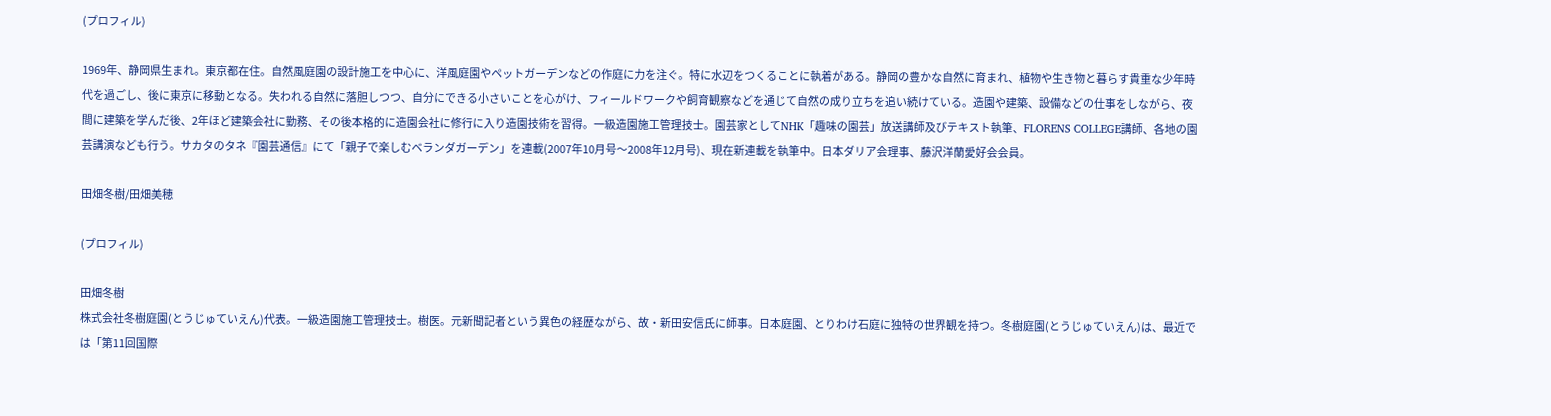(プロフィル)

1969年、静岡県生まれ。東京都在住。自然風庭園の設計施工を中心に、洋風庭園やペットガーデンなどの作庭に力を注ぐ。特に水辺をつくることに執着がある。静岡の豊かな自然に育まれ、植物や生き物と暮らす貴重な少年時代を過ごし、後に東京に移動となる。失われる自然に落胆しつつ、自分にできる小さいことを心がけ、フィールドワークや飼育観察などを通じて自然の成り立ちを追い続けている。造園や建築、設備などの仕事をしながら、夜間に建築を学んだ後、2年ほど建築会社に勤務、その後本格的に造園会社に修行に入り造園技術を習得。一級造園施工管理技士。園芸家としてNHK「趣味の園芸」放送講師及びテキスト執筆、FLORENS COLLEGE講師、各地の園芸講演なども行う。サカタのタネ『園芸通信』にて「親子で楽しむベランダガーデン」を連載(2007年10月号〜2008年12月号)、現在新連載を執筆中。日本ダリア会理事、藤沢洋蘭愛好会会員。

田畑冬樹/田畑美穂

(プロフィル)

田畑冬樹
株式会社冬樹庭園(とうじゅていえん)代表。一級造園施工管理技士。樹医。元新聞記者という異色の経歴ながら、故・新田安信氏に師事。日本庭園、とりわけ石庭に独特の世界観を持つ。冬樹庭園(とうじゅていえん)は、最近では「第11回国際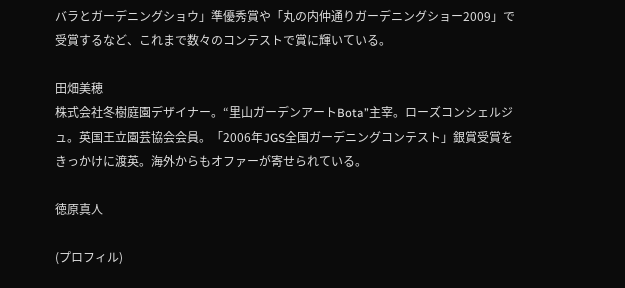バラとガーデニングショウ」準優秀賞や「丸の内仲通りガーデニングショー2009」で受賞するなど、これまで数々のコンテストで賞に輝いている。

田畑美穂
株式会社冬樹庭園デザイナー。“里山ガーデンアートBota”主宰。ローズコンシェルジュ。英国王立園芸協会会員。「2006年JGS全国ガーデニングコンテスト」銀賞受賞をきっかけに渡英。海外からもオファーが寄せられている。

徳原真人

(プロフィル)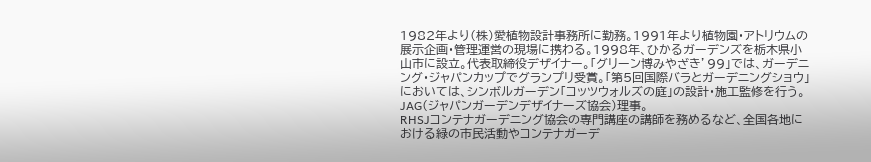1982年より(株)愛植物設計事務所に勤務。1991年より植物園・アトリウムの展示企画・管理運営の現場に携わる。1998年、ひかるガーデンズを栃木県小山市に設立。代表取締役デザイナー。「グリーン博みやざき’99」では、ガーデニング・ジャパンカップでグランプリ受賞。「第5回国際バラとガーデニングショウ」においては、シンボルガーデン「コッツウォルズの庭」の設計・施工監修を行う。JAG(ジャパンガーデンデザイナーズ協会)理事。
RHSJコンテナガーデニング協会の専門講座の講師を務めるなど、全国各地における緑の市民活動やコンテナガーデ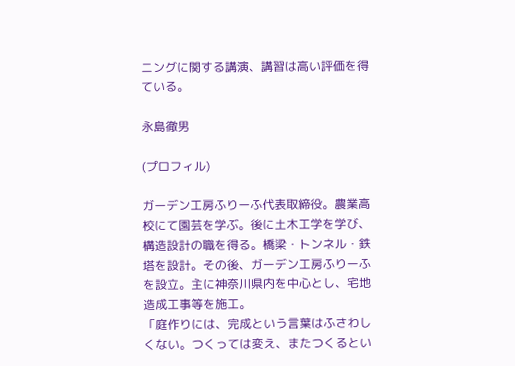ニングに関する講演、講習は高い評価を得ている。

永島徹男

(プロフィル)

ガーデン工房ふりーふ代表取締役。農業高校にて園芸を学ぶ。後に土木工学を学び、構造設計の職を得る。橋梁・トンネル・鉄塔を設計。その後、ガーデン工房ふりーふを設立。主に神奈川県内を中心とし、宅地造成工事等を施工。
「庭作りには、完成という言葉はふさわしくない。つくっては変え、またつくるとい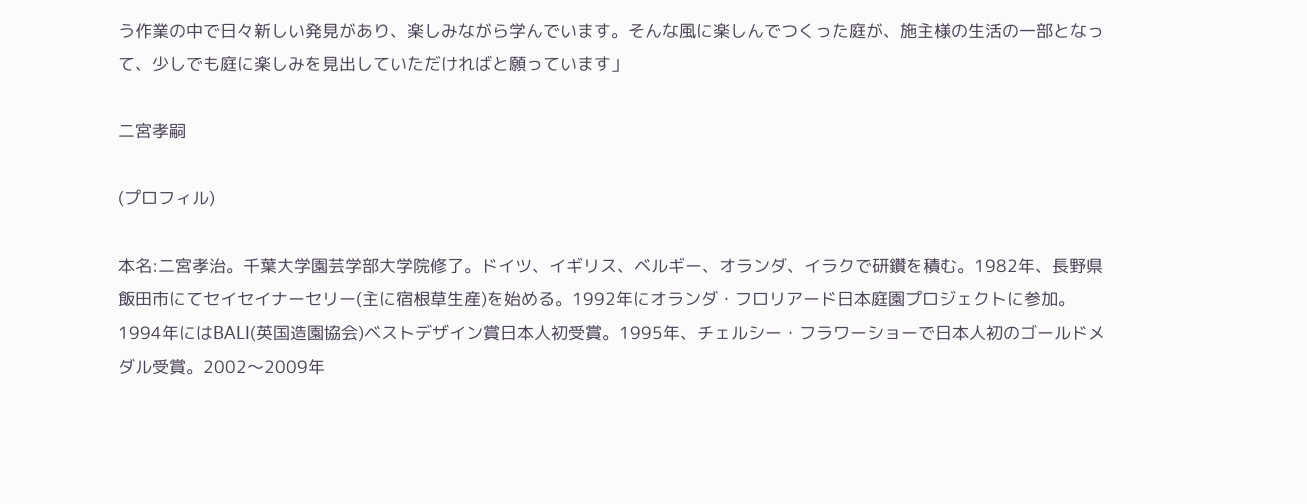う作業の中で日々新しい発見があり、楽しみながら学んでいます。そんな風に楽しんでつくった庭が、施主様の生活の一部となって、少しでも庭に楽しみを見出していただければと願っています」

二宮孝嗣

(プロフィル)

本名:二宮孝治。千葉大学園芸学部大学院修了。ドイツ、イギリス、ベルギー、オランダ、イラクで研鑽を積む。1982年、長野県飯田市にてセイセイナーセリー(主に宿根草生産)を始める。1992年にオランダ・フロリアード日本庭園プロジェクトに参加。1994年にはBALI(英国造園協会)ベストデザイン賞日本人初受賞。1995年、チェルシー・フラワーショーで日本人初のゴールドメダル受賞。2002〜2009年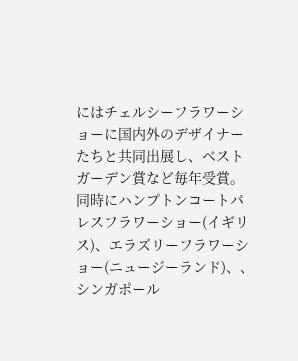にはチェルシーフラワーショーに国内外のデザイナーたちと共同出展し、ベストガーデン賞など毎年受賞。同時にハンプトンコートパレスフラワーショー(イギリス)、エラズリーフラワーショー(ニュージーランド)、、シンガポール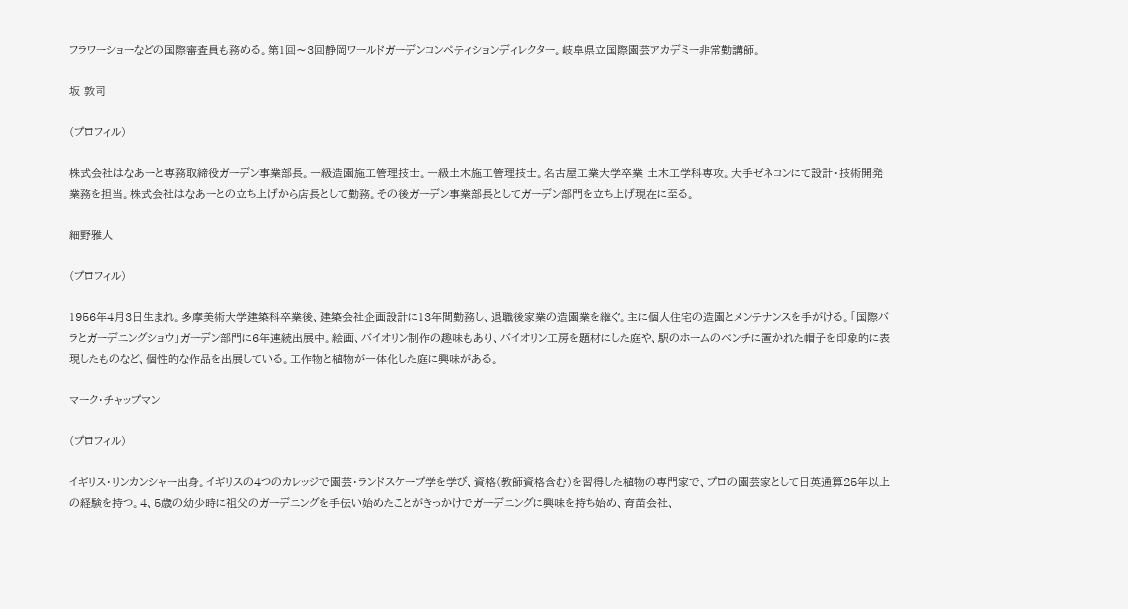フラワーショーなどの国際審査員も務める。第1回〜3回静岡ワールドガーデンコンペティションディレクター。岐阜県立国際園芸アカデミー非常勤講師。

坂 敦司

(プロフィル)

株式会社はなあーと専務取締役ガーデン事業部長。一級造園施工管理技士。一級土木施工管理技士。名古屋工業大学卒業 土木工学科専攻。大手ゼネコンにて設計・技術開発業務を担当。株式会社はなあーとの立ち上げから店長として勤務。その後ガーデン事業部長としてガーデン部門を立ち上げ現在に至る。

細野雅人

(プロフィル)

1956年4月3日生まれ。多摩美術大学建築科卒業後、建築会社企画設計に13年間勤務し、退職後家業の造園業を継ぐ。主に個人住宅の造園とメンテナンスを手がける。「国際バラとガーデニングショウ」ガーデン部門に6年連続出展中。絵画、バイオリン制作の趣味もあり、バイオリン工房を題材にした庭や、駅のホームのベンチに置かれた帽子を印象的に表現したものなど、個性的な作品を出展している。工作物と植物が一体化した庭に興味がある。

マーク・チャップマン

(プロフィル)

イギリス・リンカンシャー出身。イギリスの4つのカレッジで園芸・ランドスケープ学を学び、資格(教師資格含む)を習得した植物の専門家で、プロの園芸家として日英通算25年以上の経験を持つ。4、5歳の幼少時に祖父のガーデニングを手伝い始めたことがきっかけでガーデニングに興味を持ち始め、育苗会社、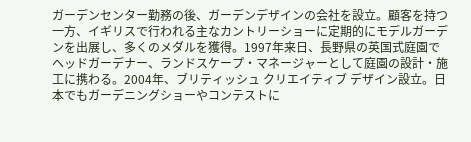ガーデンセンター勤務の後、ガーデンデザインの会社を設立。顧客を持つ一方、イギリスで行われる主なカントリーショーに定期的にモデルガーデンを出展し、多くのメダルを獲得。1997年来日、長野県の英国式庭園でヘッドガーデナー、ランドスケープ・マネージャーとして庭園の設計・施工に携わる。2004年、ブリティッシュ クリエイティブ デザイン設立。日本でもガーデニングショーやコンテストに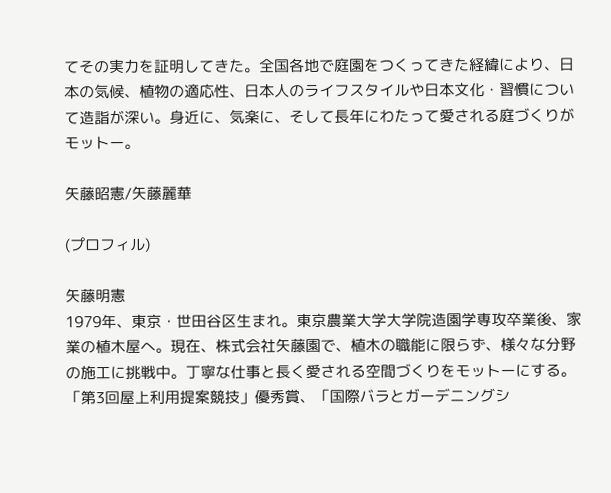てその実力を証明してきた。全国各地で庭園をつくってきた経緯により、日本の気候、植物の適応性、日本人のライフスタイルや日本文化・習慣について造詣が深い。身近に、気楽に、そして長年にわたって愛される庭づくりがモットー。

矢藤昭憲/矢藤麗華

(プロフィル)

矢藤明憲
1979年、東京・世田谷区生まれ。東京農業大学大学院造園学専攻卒業後、家業の植木屋へ。現在、株式会社矢藤園で、植木の職能に限らず、様々な分野の施工に挑戦中。丁寧な仕事と長く愛される空間づくりをモットーにする。「第3回屋上利用提案競技」優秀賞、「国際バラとガーデニングシ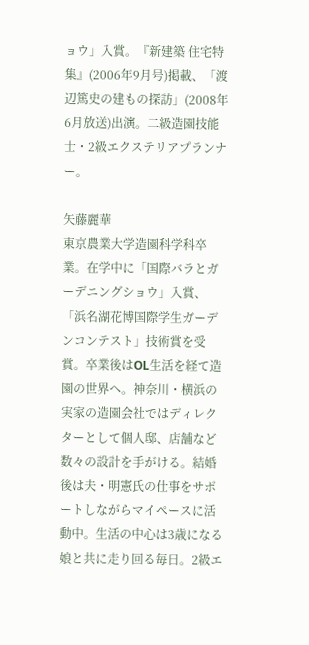ョウ」入賞。『新建築 住宅特集』(2006年9月号)掲載、「渡辺篤史の建もの探訪」(2008年6月放送)出演。二級造園技能士・2級エクステリアプランナー。

矢藤麗華
東京農業大学造園科学科卒業。在学中に「国際バラとガーデニングショウ」入賞、「浜名湖花博国際学生ガーデンコンテスト」技術賞を受賞。卒業後はOL生活を経て造園の世界へ。神奈川・横浜の実家の造園会社ではディレクターとして個人邸、店舗など数々の設計を手がける。結婚後は夫・明憲氏の仕事をサポートしながらマイペースに活動中。生活の中心は3歳になる娘と共に走り回る毎日。2級エ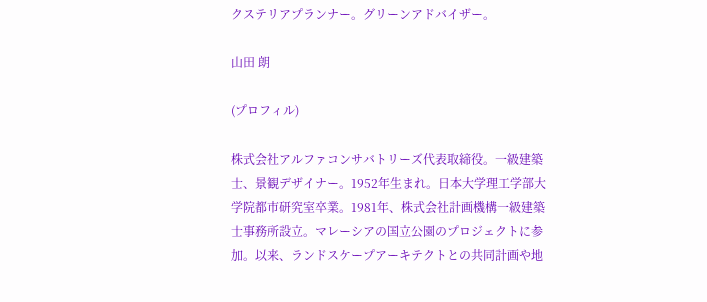クステリアプランナー。グリーンアドバイザー。

山田 朗

(プロフィル)

株式会社アルファコンサバトリーズ代表取締役。一級建築士、景観デザイナー。1952年生まれ。日本大学理工学部大学院都市研究室卒業。1981年、株式会社計画機構一級建築士事務所設立。マレーシアの国立公園のプロジェクトに参加。以来、ランドスケープアーキテクトとの共同計画や地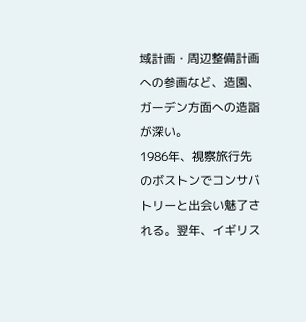域計画・周辺整備計画への参画など、造園、ガーデン方面への造詣が深い。
1986年、視察旅行先のボストンでコンサバトリーと出会い魅了される。翌年、イギリス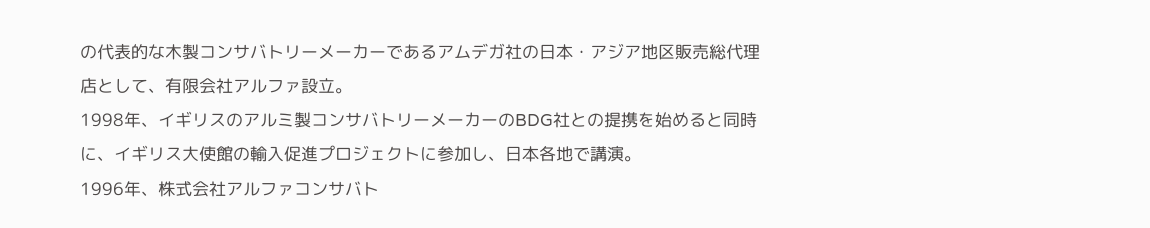の代表的な木製コンサバトリーメーカーであるアムデガ社の日本・アジア地区販売総代理店として、有限会社アルファ設立。
1998年、イギリスのアルミ製コンサバトリーメーカーのBDG社との提携を始めると同時に、イギリス大使館の輸入促進プロジェクトに参加し、日本各地で講演。
1996年、株式会社アルファコンサバト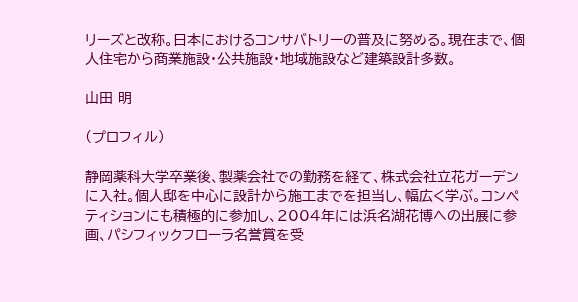リーズと改称。日本におけるコンサバトリーの普及に努める。現在まで、個人住宅から商業施設・公共施設・地域施設など建築設計多数。

山田 明

(プロフィル)

静岡薬科大学卒業後、製薬会社での勤務を経て、株式会社立花ガーデンに入社。個人邸を中心に設計から施工までを担当し、幅広く学ぶ。コンペティションにも積極的に参加し、2004年には浜名湖花博への出展に参画、パシフィックフローラ名誉賞を受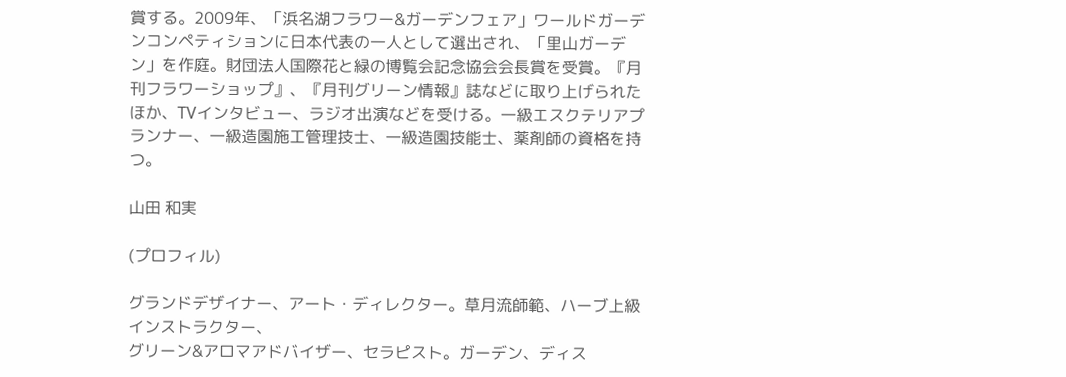賞する。2009年、「浜名湖フラワー&ガーデンフェア」ワールドガーデンコンペティションに日本代表の一人として選出され、「里山ガーデン」を作庭。財団法人国際花と緑の博覧会記念協会会長賞を受賞。『月刊フラワーショップ』、『月刊グリーン情報』誌などに取り上げられたほか、TVインタビュー、ラジオ出演などを受ける。一級エスクテリアプランナー、一級造園施工管理技士、一級造園技能士、薬剤師の資格を持つ。

山田 和実

(プロフィル)

グランドデザイナー、アート・ディレクター。草月流師範、ハーブ上級インストラクター、
グリーン&アロマアドバイザー、セラピスト。ガーデン、ディス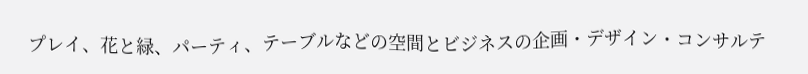プレイ、花と緑、パーティ、テーブルなどの空間とビジネスの企画・デザイン・コンサルテ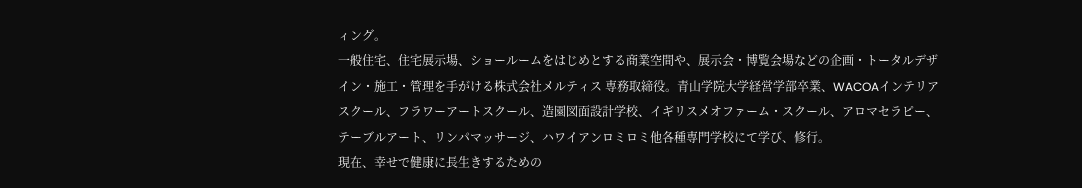ィング。
一般住宅、住宅展示場、ショールームをはじめとする商業空間や、展示会・博覧会場などの企画・トータルデザイン・施工・管理を手がける株式会社メルティス 専務取締役。青山学院大学経営学部卒業、WACOAインテリアスクール、フラワーアートスクール、造園図面設計学校、イギリスメオファーム・スクール、アロマセラピー、テーブルアート、リンパマッサージ、ハワイアンロミロミ他各種専門学校にて学び、修行。
現在、幸せで健康に長生きするための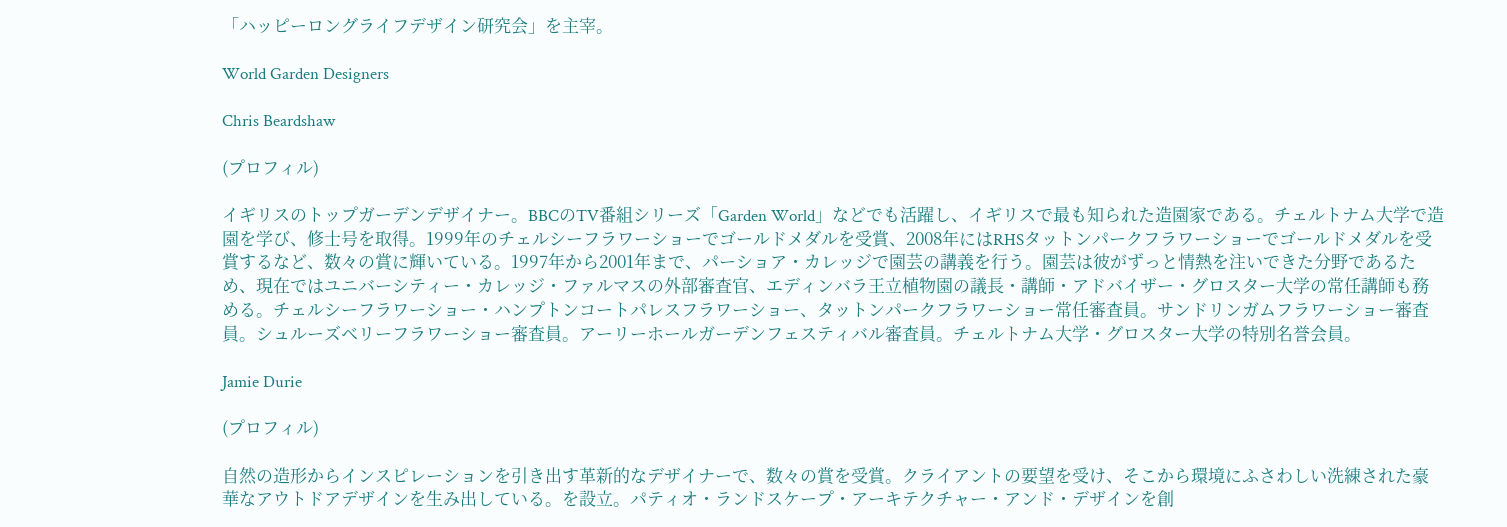「ハッピーロングライフデザイン研究会」を主宰。

World Garden Designers

Chris Beardshaw

(プロフィル)

イギリスのトップガーデンデザイナー。BBCのTV番組シリーズ「Garden World」などでも活躍し、イギリスで最も知られた造園家である。チェルトナム大学で造園を学び、修士号を取得。1999年のチェルシーフラワーショーでゴールドメダルを受賞、2008年にはRHSタットンパークフラワーショーでゴールドメダルを受賞するなど、数々の賞に輝いている。1997年から2001年まで、パーショア・カレッジで園芸の講義を行う。園芸は彼がずっと情熱を注いできた分野であるため、現在ではユニバーシティー・カレッジ・ファルマスの外部審査官、エディンバラ王立植物園の議長・講師・アドバイザー・グロスター大学の常任講師も務める。チェルシーフラワーショー・ハンプトンコートパレスフラワーショー、タットンパークフラワーショー常任審査員。サンドリンガムフラワーショー審査員。シュルーズベリーフラワーショー審査員。アーリーホールガーデンフェスティバル審査員。チェルトナム大学・グロスター大学の特別名誉会員。

Jamie Durie

(プロフィル)

自然の造形からインスピレーションを引き出す革新的なデザイナーで、数々の賞を受賞。クライアントの要望を受け、そこから環境にふさわしい洗練された豪華なアウトドアデザインを生み出している。を設立。パティオ・ランドスケープ・アーキテクチャー・アンド・デザインを創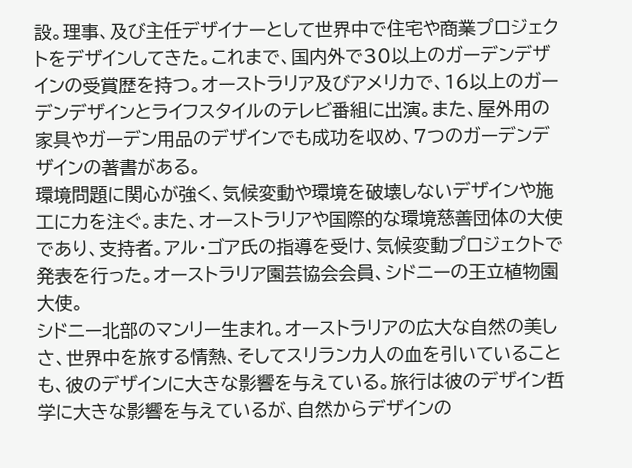設。理事、及び主任デザイナーとして世界中で住宅や商業プロジェクトをデザインしてきた。これまで、国内外で30以上のガーデンデザインの受賞歴を持つ。オーストラリア及びアメリカで、16以上のガーデンデザインとライフスタイルのテレビ番組に出演。また、屋外用の家具やガーデン用品のデザインでも成功を収め、7つのガーデンデザインの著書がある。
環境問題に関心が強く、気候変動や環境を破壊しないデザインや施工に力を注ぐ。また、オーストラリアや国際的な環境慈善団体の大使であり、支持者。アル・ゴア氏の指導を受け、気候変動プロジェクトで発表を行った。オーストラリア園芸協会会員、シドニーの王立植物園大使。
シドニー北部のマンリー生まれ。オーストラリアの広大な自然の美しさ、世界中を旅する情熱、そしてスリランカ人の血を引いていることも、彼のデザインに大きな影響を与えている。旅行は彼のデザイン哲学に大きな影響を与えているが、自然からデザインの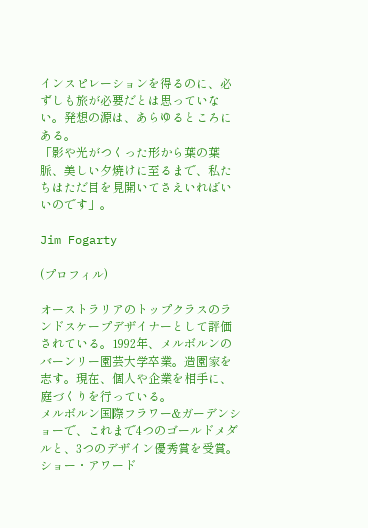インスピレーションを得るのに、必ずしも旅が必要だとは思っていない。発想の源は、あらゆるところにある。
「影や光がつくった形から葉の葉脈、美しい夕焼けに至るまで、私たちはただ目を見開いてさえいればいいのです」。

Jim Fogarty

(プロフィル)

オーストラリアのトップクラスのランドスケープデザイナーとして評価されている。1992年、メルボルンのバーンリー園芸大学卒業。造園家を志す。現在、個人や企業を相手に、庭づくりを行っている。
メルボルン国際フラワー&ガーデンショーで、これまで4つのゴールドメダルと、3つのデザイン優秀賞を受賞。ショー・アワード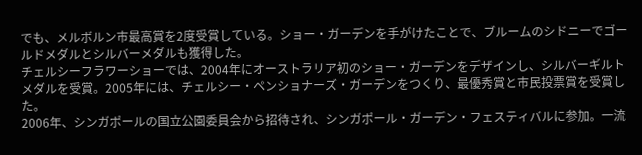でも、メルボルン市最高賞を2度受賞している。ショー・ガーデンを手がけたことで、ブルームのシドニーでゴールドメダルとシルバーメダルも獲得した。
チェルシーフラワーショーでは、2004年にオーストラリア初のショー・ガーデンをデザインし、シルバーギルトメダルを受賞。2005年には、チェルシー・ペンショナーズ・ガーデンをつくり、最優秀賞と市民投票賞を受賞した。
2006年、シンガポールの国立公園委員会から招待され、シンガポール・ガーデン・フェスティバルに参加。一流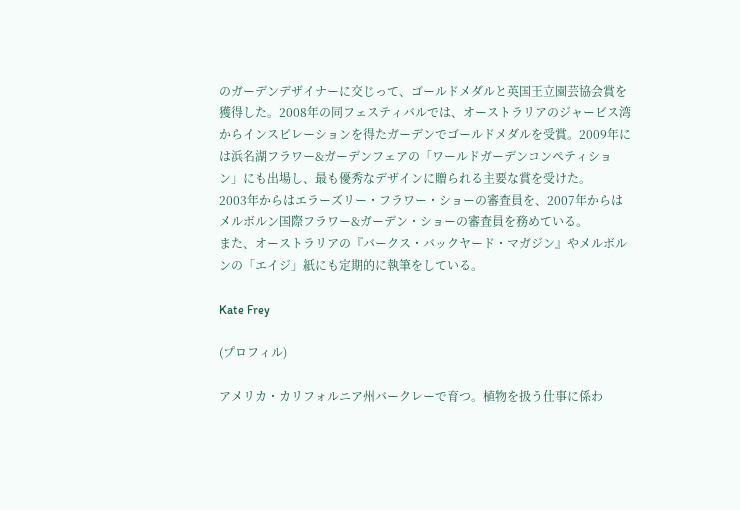のガーデンデザイナーに交じって、ゴールドメダルと英国王立園芸協会賞を獲得した。2008年の同フェスティバルでは、オーストラリアのジャービス湾からインスピレーションを得たガーデンでゴールドメダルを受賞。2009年には浜名湖フラワー&ガーデンフェアの「ワールドガーデンコンペティション」にも出場し、最も優秀なデザインに贈られる主要な賞を受けた。
2003年からはエラーズリー・フラワー・ショーの審査員を、2007年からはメルボルン国際フラワー&ガーデン・ショーの審査員を務めている。
また、オーストラリアの『バークス・バックヤード・マガジン』やメルボルンの「エイジ」紙にも定期的に執筆をしている。

Kate Frey

(プロフィル)

アメリカ・カリフォルニア州バークレーで育つ。植物を扱う仕事に係わ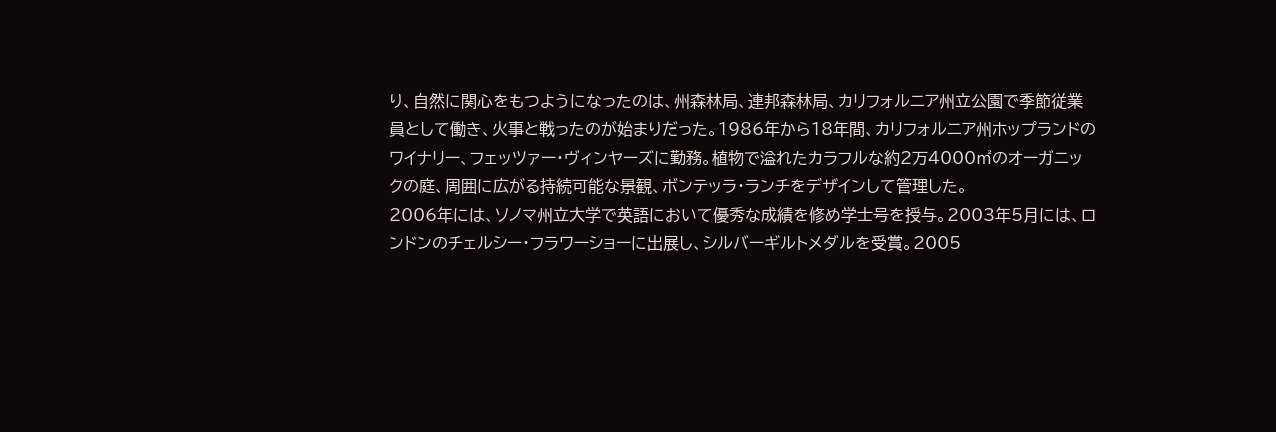り、自然に関心をもつようになったのは、州森林局、連邦森林局、カリフォルニア州立公園で季節従業員として働き、火事と戦ったのが始まりだった。1986年から18年間、カリフォルニア州ホップランドのワイナリー、フェッツァー・ヴィンヤーズに勤務。植物で溢れたカラフルな約2万4000㎡のオーガニックの庭、周囲に広がる持続可能な景観、ボンテッラ・ランチをデザインして管理した。
2006年には、ソノマ州立大学で英語において優秀な成績を修め学士号を授与。2003年5月には、ロンドンのチェルシー・フラワーショーに出展し、シルバーギルトメダルを受賞。2005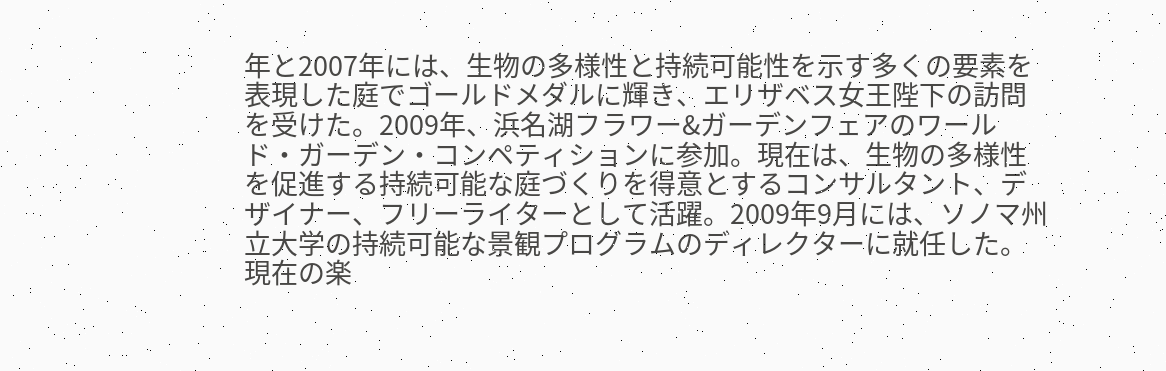年と2007年には、生物の多様性と持続可能性を示す多くの要素を表現した庭でゴールドメダルに輝き、エリザベス女王陛下の訪問を受けた。2009年、浜名湖フラワー&ガーデンフェアのワールド・ガーデン・コンペティションに参加。現在は、生物の多様性を促進する持続可能な庭づくりを得意とするコンサルタント、デザイナー、フリーライターとして活躍。2009年9月には、ソノマ州立大学の持続可能な景観プログラムのディレクターに就任した。現在の楽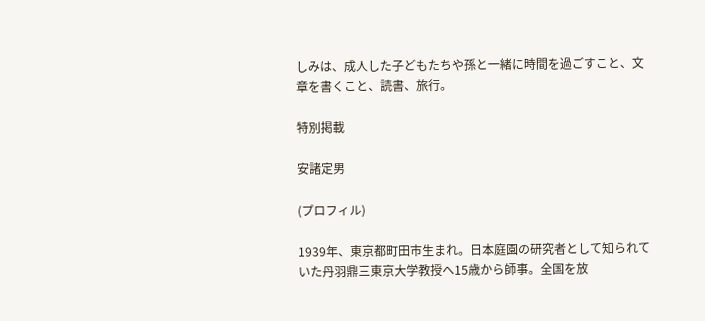しみは、成人した子どもたちや孫と一緒に時間を過ごすこと、文章を書くこと、読書、旅行。

特別掲載

安諸定男

(プロフィル)

1939年、東京都町田市生まれ。日本庭園の研究者として知られていた丹羽鼎三東京大学教授へ15歳から師事。全国を放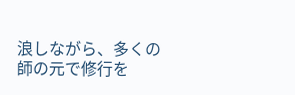浪しながら、多くの師の元で修行を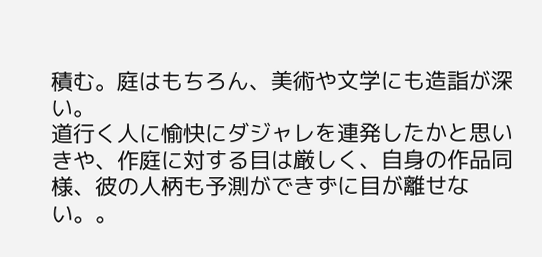積む。庭はもちろん、美術や文学にも造詣が深い。
道行く人に愉快にダジャレを連発したかと思いきや、作庭に対する目は厳しく、自身の作品同様、彼の人柄も予測ができずに目が離せない。。